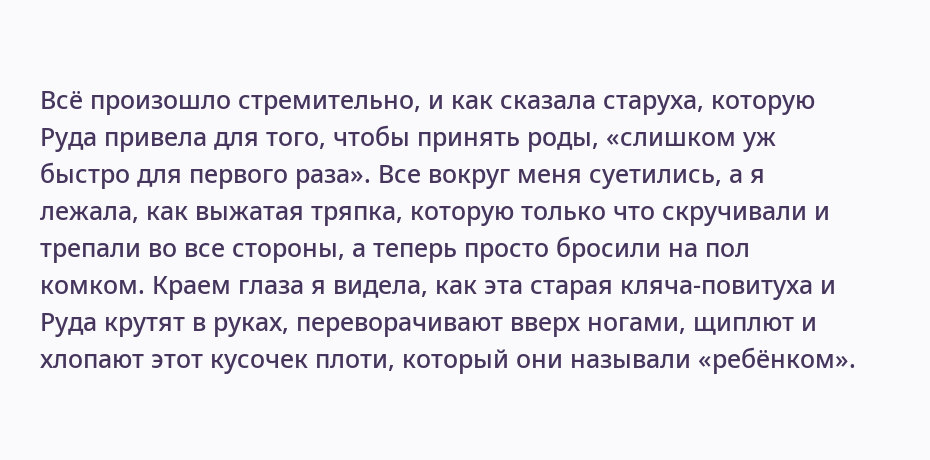Всё произошло стремительно, и как сказала старуха, которую Руда привела для того, чтобы принять роды, «слишком уж быстро для первого раза». Все вокруг меня суетились, а я лежала, как выжатая тряпка, которую только что скручивали и трепали во все стороны, а теперь просто бросили на пол комком. Краем глаза я видела, как эта старая кляча-повитуха и Руда крутят в руках, переворачивают вверх ногами, щиплют и хлопают этот кусочек плоти, который они называли «ребёнком».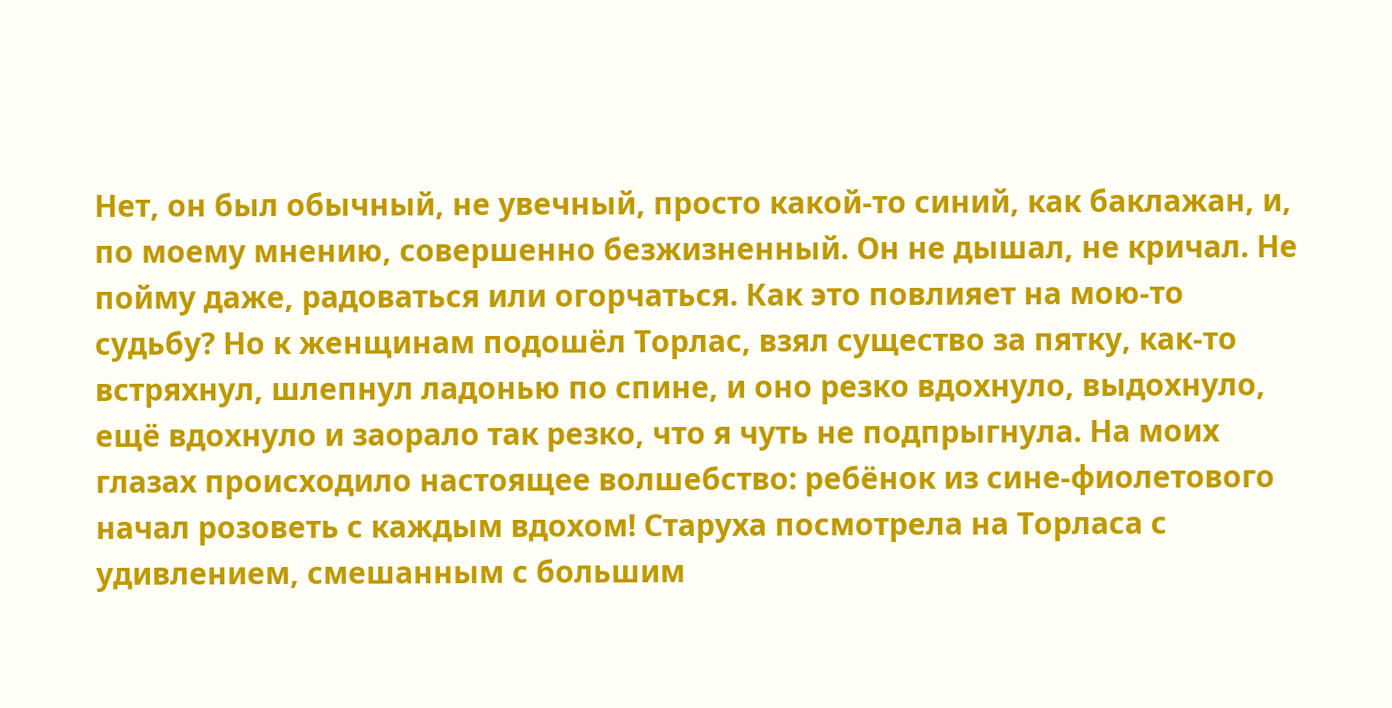Нет, он был обычный, не увечный, просто какой-то синий, как баклажан, и, по моему мнению, совершенно безжизненный. Он не дышал, не кричал. Не пойму даже, радоваться или огорчаться. Как это повлияет на мою-то судьбу? Но к женщинам подошёл Торлас, взял существо за пятку, как-то встряхнул, шлепнул ладонью по спине, и оно резко вдохнуло, выдохнуло, ещё вдохнуло и заорало так резко, что я чуть не подпрыгнула. На моих глазах происходило настоящее волшебство: ребёнок из сине-фиолетового начал розоветь с каждым вдохом! Старуха посмотрела на Торласа с удивлением, смешанным с большим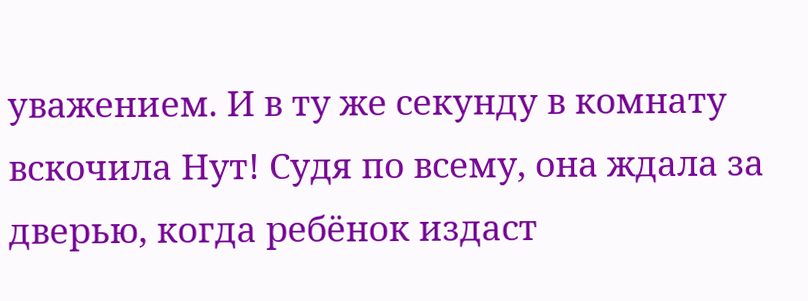уважением. И в ту же секунду в комнату вскочила Нут! Судя по всему, она ждала за дверью, когда ребёнок издаст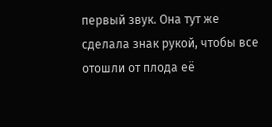первый звук. Она тут же сделала знак рукой, чтобы все отошли от плода её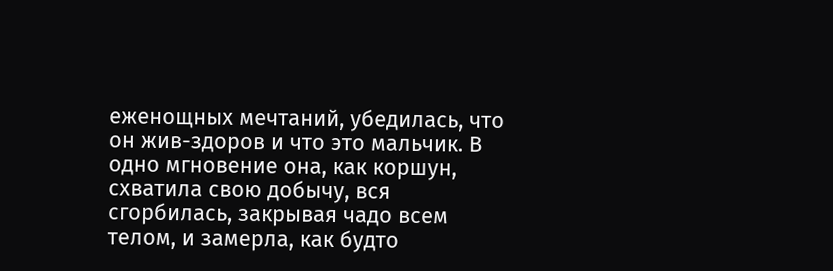еженощных мечтаний, убедилась, что он жив-здоров и что это мальчик. В одно мгновение она, как коршун, схватила свою добычу, вся сгорбилась, закрывая чадо всем телом, и замерла, как будто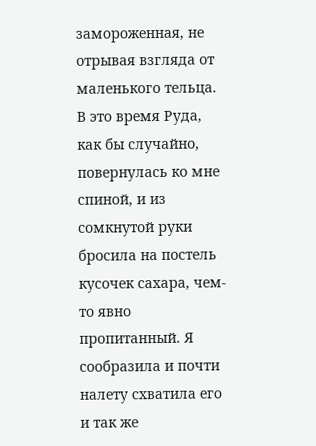замороженная, не отрывая взгляда от маленького тельца. В это время Руда, как бы случайно, повернулась ко мне спиной, и из сомкнутой руки бросила на постель кусочек сахара, чем-то явно пропитанный. Я сообразила и почти налету схватила его и так же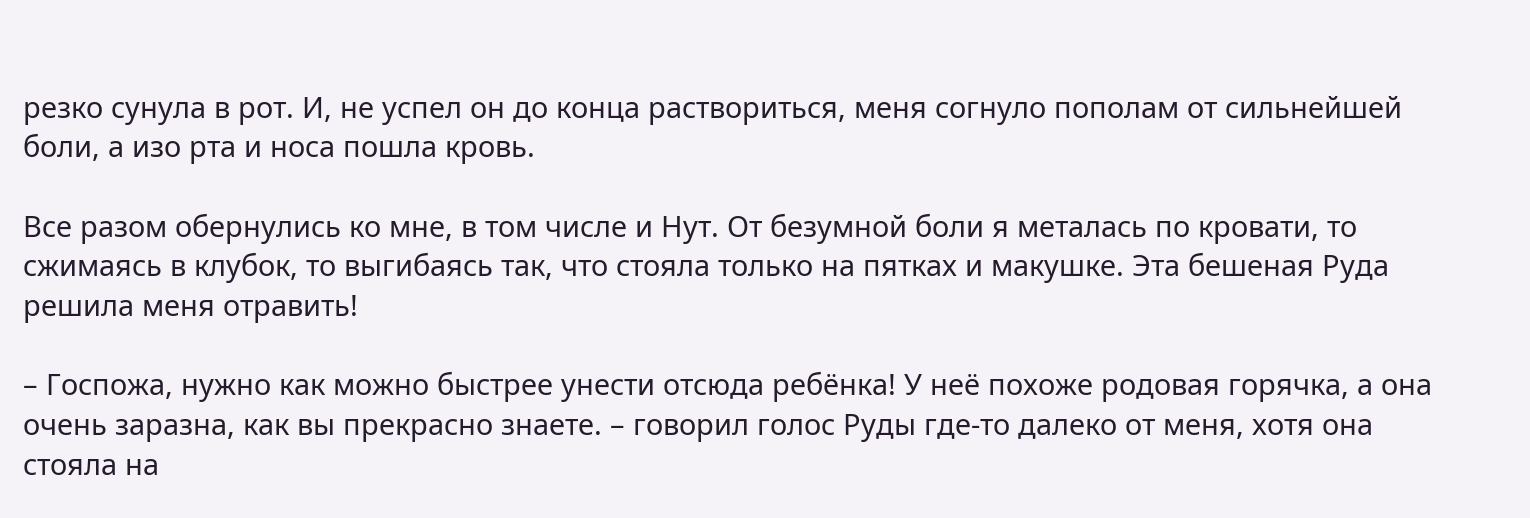резко сунула в рот. И, не успел он до конца раствориться, меня согнуло пополам от сильнейшей боли, а изо рта и носа пошла кровь.

Все разом обернулись ко мне, в том числе и Нут. От безумной боли я металась по кровати, то сжимаясь в клубок, то выгибаясь так, что стояла только на пятках и макушке. Эта бешеная Руда решила меня отравить!

– Госпожа, нужно как можно быстрее унести отсюда ребёнка! У неё похоже родовая горячка, а она очень заразна, как вы прекрасно знаете. – говорил голос Руды где-то далеко от меня, хотя она стояла на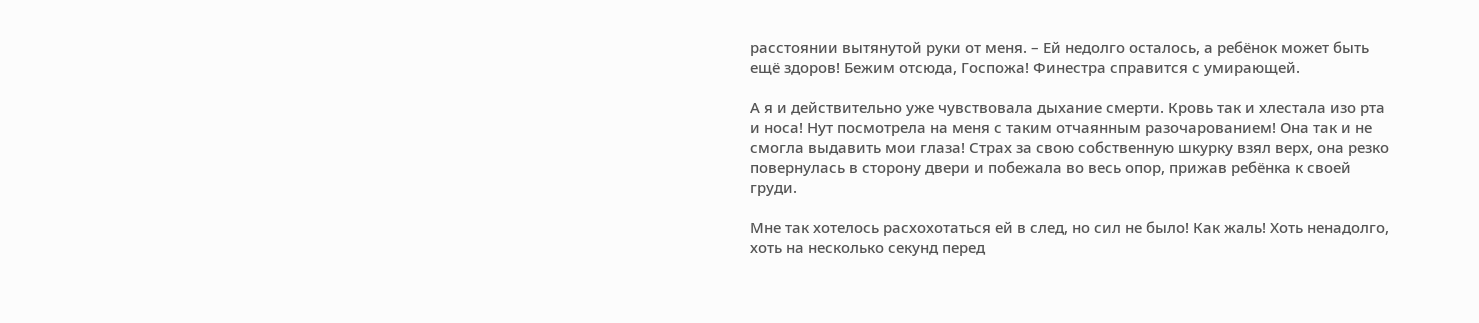расстоянии вытянутой руки от меня. – Ей недолго осталось, а ребёнок может быть ещё здоров! Бежим отсюда, Госпожа! Финестра справится с умирающей.

А я и действительно уже чувствовала дыхание смерти. Кровь так и хлестала изо рта и носа! Нут посмотрела на меня с таким отчаянным разочарованием! Она так и не смогла выдавить мои глаза! Страх за свою собственную шкурку взял верх, она резко повернулась в сторону двери и побежала во весь опор, прижав ребёнка к своей груди.

Мне так хотелось расхохотаться ей в след, но сил не было! Как жаль! Хоть ненадолго, хоть на несколько секунд перед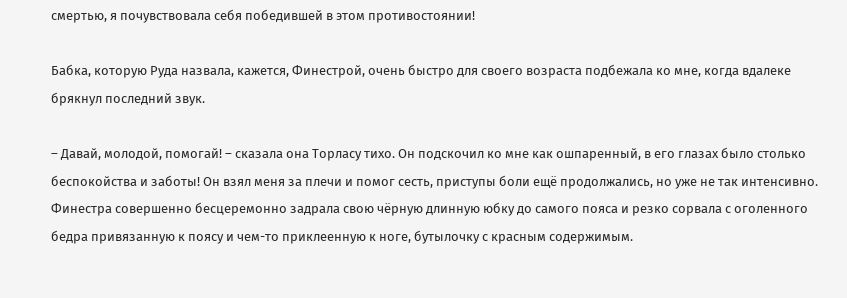смертью, я почувствовала себя победившей в этом противостоянии!

Бабка, которую Руда назвала, кажется, Финестрой, очень быстро для своего возраста подбежала ко мне, когда вдалеке брякнул последний звук.

– Давай, молодой, помогай! – сказала она Торласу тихо. Он подскочил ко мне как ошпаренный, в его глазах было столько беспокойства и заботы! Он взял меня за плечи и помог сесть, приступы боли ещё продолжались, но уже не так интенсивно. Финестра совершенно бесцеремонно задрала свою чёрную длинную юбку до самого пояса и резко сорвала с оголенного бедра привязанную к поясу и чем-то приклеенную к ноге, бутылочку с красным содержимым.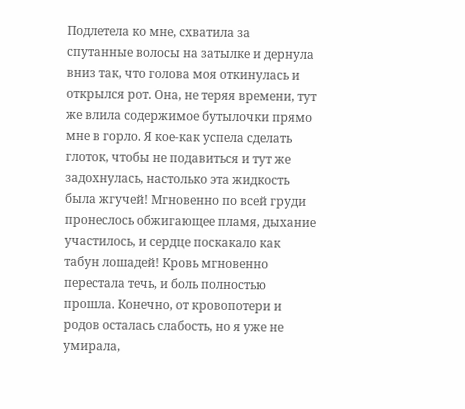Подлетела ко мне, схватила за спутанные волосы на затылке и дернула вниз так, что голова моя откинулась и открылся рот. Она, не теряя времени, тут же влила содержимое бутылочки прямо мне в горло. Я кое-как успела сделать глоток, чтобы не подавиться и тут же задохнулась, настолько эта жидкость была жгучей! Мгновенно по всей груди пронеслось обжигающее пламя, дыхание участилось, и сердце поскакало как табун лошадей! Кровь мгновенно перестала течь, и боль полностью прошла. Конечно, от кровопотери и родов осталась слабость, но я уже не умирала,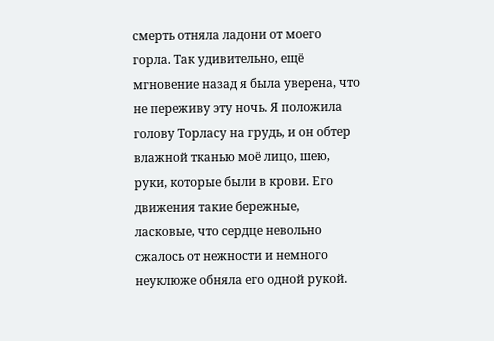смерть отняла ладони от моего горла. Так удивительно, ещё мгновение назад я была уверена, что не переживу эту ночь. Я положила голову Торласу на грудь, и он обтер влажной тканью моё лицо, шею, руки, которые были в крови. Его движения такие бережные, ласковые, что сердце невольно сжалось от нежности и немного неуклюже обняла его одной рукой.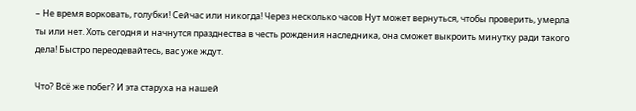– Не время ворковать, голубки! Сейчас или никогда! Через несколько часов Нут может вернуться, чтобы проверить, умерла ты или нет. Хоть сегодня и начнутся празднества в честь рождения наследника, она сможет выкроить минутку ради такого дела! Быстро переодевайтесь, вас уже ждут.

Что? Всё же побег? И эта старуха на нашей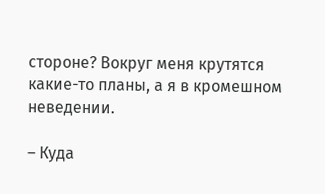стороне? Вокруг меня крутятся какие-то планы, а я в кромешном неведении.

– Куда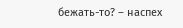бежать-то? – наспех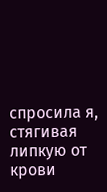спросила я, стягивая липкую от крови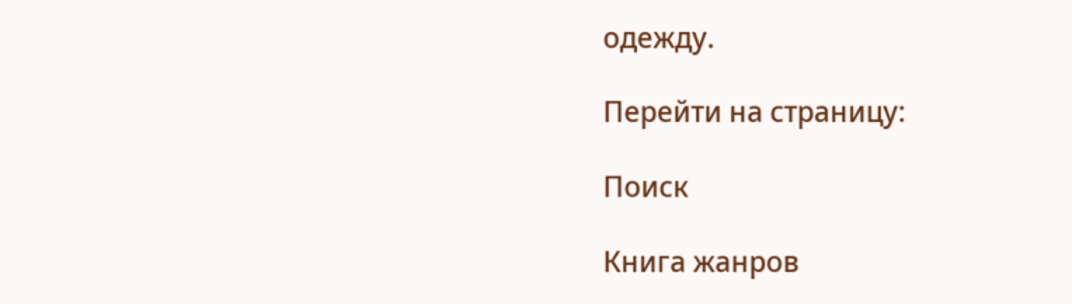одежду.

Перейти на страницу:

Поиск

Книга жанров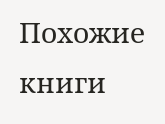Похожие книги